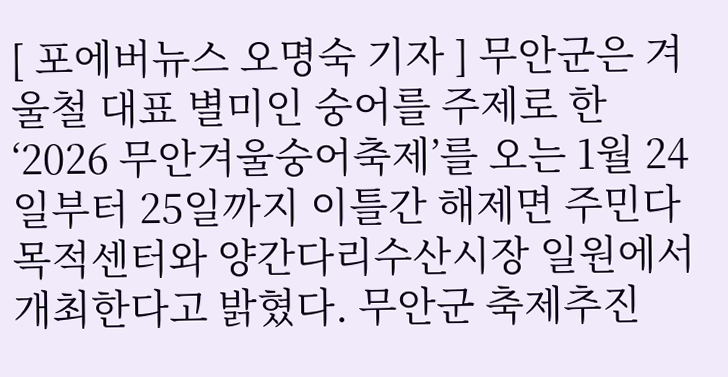[ 포에버뉴스 오명숙 기자 ] 무안군은 겨울철 대표 별미인 숭어를 주제로 한 ‘2026 무안겨울숭어축제’를 오는 1월 24일부터 25일까지 이틀간 해제면 주민다목적센터와 양간다리수산시장 일원에서 개최한다고 밝혔다. 무안군 축제추진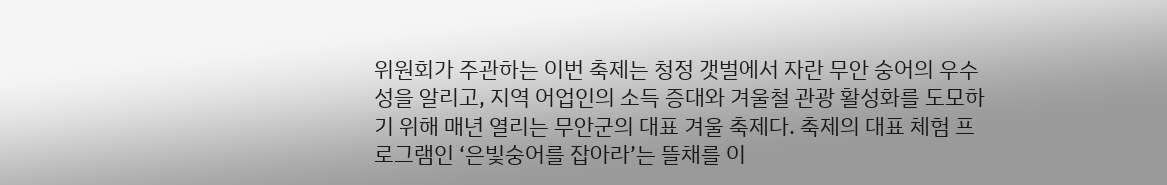위원회가 주관하는 이번 축제는 청정 갯벌에서 자란 무안 숭어의 우수성을 알리고, 지역 어업인의 소득 증대와 겨울철 관광 활성화를 도모하기 위해 매년 열리는 무안군의 대표 겨울 축제다. 축제의 대표 체험 프로그램인 ‘은빛숭어를 잡아라’는 뜰채를 이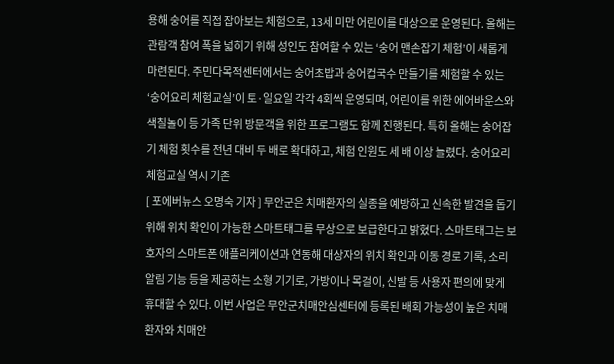용해 숭어를 직접 잡아보는 체험으로, 13세 미만 어린이를 대상으로 운영된다. 올해는 관람객 참여 폭을 넓히기 위해 성인도 참여할 수 있는 ‘숭어 맨손잡기 체험’이 새롭게 마련된다. 주민다목적센터에서는 숭어초밥과 숭어컵국수 만들기를 체험할 수 있는 ‘숭어요리 체험교실’이 토·일요일 각각 4회씩 운영되며, 어린이를 위한 에어바운스와 색칠놀이 등 가족 단위 방문객을 위한 프로그램도 함께 진행된다. 특히 올해는 숭어잡기 체험 횟수를 전년 대비 두 배로 확대하고, 체험 인원도 세 배 이상 늘렸다. 숭어요리 체험교실 역시 기존
[ 포에버뉴스 오명숙 기자 ] 무안군은 치매환자의 실종을 예방하고 신속한 발견을 돕기 위해 위치 확인이 가능한 스마트태그를 무상으로 보급한다고 밝혔다. 스마트태그는 보호자의 스마트폰 애플리케이션과 연동해 대상자의 위치 확인과 이동 경로 기록, 소리 알림 기능 등을 제공하는 소형 기기로, 가방이나 목걸이, 신발 등 사용자 편의에 맞게 휴대할 수 있다. 이번 사업은 무안군치매안심센터에 등록된 배회 가능성이 높은 치매환자와 치매안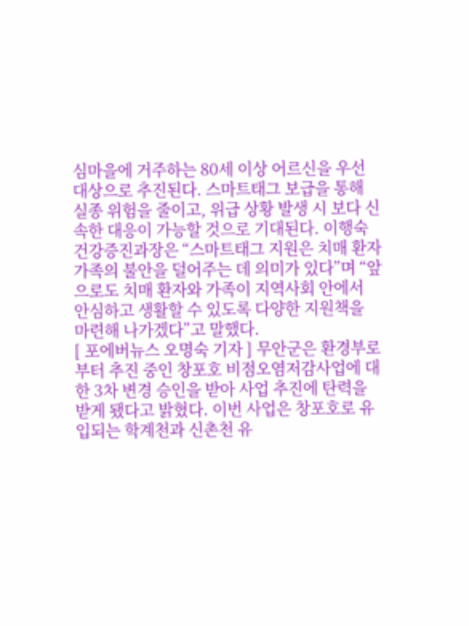심마을에 거주하는 80세 이상 어르신을 우선 대상으로 추진된다. 스마트태그 보급을 통해 실종 위험을 줄이고, 위급 상황 발생 시 보다 신속한 대응이 가능할 것으로 기대된다. 이행숙 건강증진과장은 “스마트태그 지원은 치매 환자 가족의 불안을 덜어주는 데 의미가 있다”며 “앞으로도 치매 환자와 가족이 지역사회 안에서 안심하고 생활할 수 있도록 다양한 지원책을 마련해 나가겠다”고 말했다.
[ 포에버뉴스 오명숙 기자 ] 무안군은 환경부로부터 추진 중인 창포호 비점오염저감사업에 대한 3차 변경 승인을 받아 사업 추진에 탄력을 받게 됐다고 밝혔다. 이번 사업은 창포호로 유입되는 학계천과 신촌천 유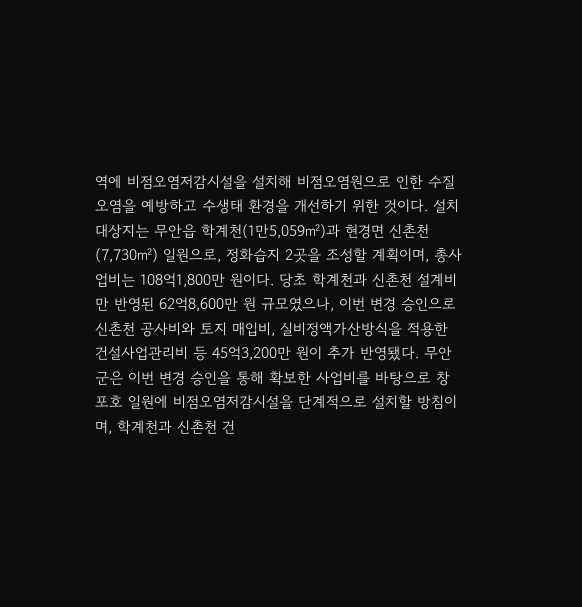역에 비점오염저감시설을 설치해 비점오염원으로 인한 수질 오염을 예방하고 수생태 환경을 개선하기 위한 것이다. 설치 대상지는 무안읍 학계천(1만5,059㎡)과 현경면 신촌천(7,730㎡) 일원으로, 정화습지 2곳을 조성할 계획이며, 총사업비는 108억1,800만 원이다. 당초 학계천과 신촌천 설계비만 반영된 62억8,600만 원 규모였으나, 이번 변경 승인으로 신촌천 공사비와 토지 매입비, 실비정액가산방식을 적용한 건설사업관리비 등 45억3,200만 원이 추가 반영됐다. 무안군은 이번 변경 승인을 통해 확보한 사업비를 바탕으로 창포호 일원에 비점오염저감시설을 단계적으로 설치할 방침이며, 학계천과 신촌천 건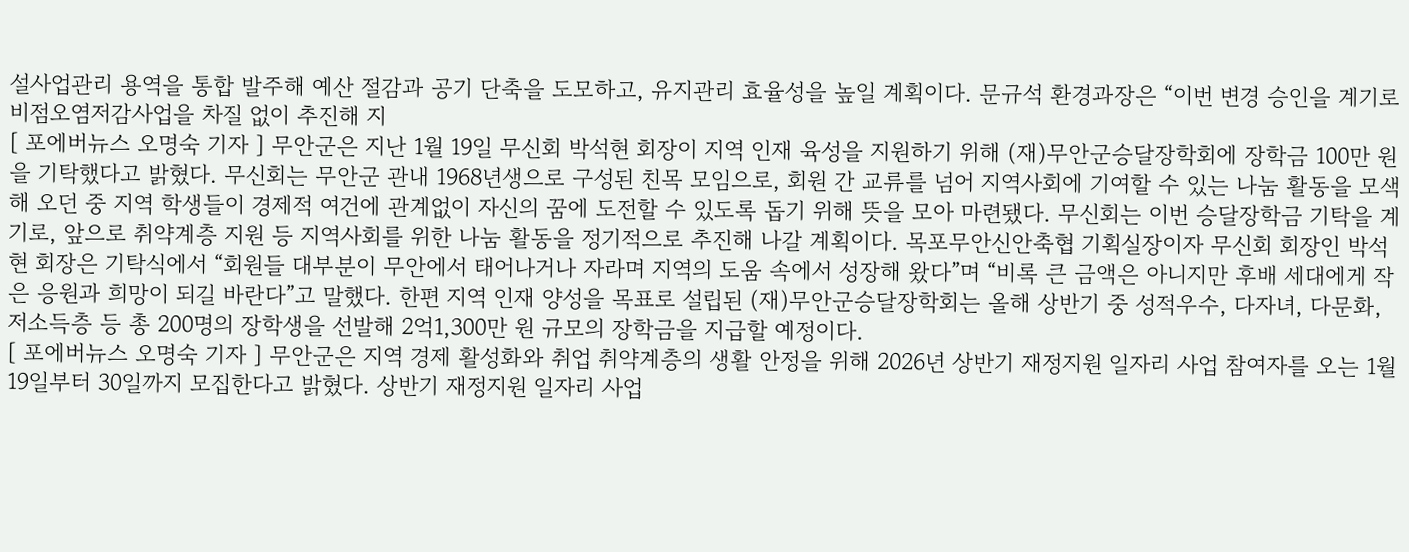설사업관리 용역을 통합 발주해 예산 절감과 공기 단축을 도모하고, 유지관리 효율성을 높일 계획이다. 문규석 환경과장은 “이번 변경 승인을 계기로 비점오염저감사업을 차질 없이 추진해 지
[ 포에버뉴스 오명숙 기자 ] 무안군은 지난 1월 19일 무신회 박석현 회장이 지역 인재 육성을 지원하기 위해 (재)무안군승달장학회에 장학금 100만 원을 기탁했다고 밝혔다. 무신회는 무안군 관내 1968년생으로 구성된 친목 모임으로, 회원 간 교류를 넘어 지역사회에 기여할 수 있는 나눔 활동을 모색해 오던 중 지역 학생들이 경제적 여건에 관계없이 자신의 꿈에 도전할 수 있도록 돕기 위해 뜻을 모아 마련됐다. 무신회는 이번 승달장학금 기탁을 계기로, 앞으로 취약계층 지원 등 지역사회를 위한 나눔 활동을 정기적으로 추진해 나갈 계획이다. 목포무안신안축협 기획실장이자 무신회 회장인 박석현 회장은 기탁식에서 “회원들 대부분이 무안에서 태어나거나 자라며 지역의 도움 속에서 성장해 왔다”며 “비록 큰 금액은 아니지만 후배 세대에게 작은 응원과 희망이 되길 바란다”고 말했다. 한편 지역 인재 양성을 목표로 설립된 (재)무안군승달장학회는 올해 상반기 중 성적우수, 다자녀, 다문화, 저소득층 등 총 200명의 장학생을 선발해 2억1,300만 원 규모의 장학금을 지급할 예정이다.
[ 포에버뉴스 오명숙 기자 ] 무안군은 지역 경제 활성화와 취업 취약계층의 생활 안정을 위해 2026년 상반기 재정지원 일자리 사업 참여자를 오는 1월 19일부터 30일까지 모집한다고 밝혔다. 상반기 재정지원 일자리 사업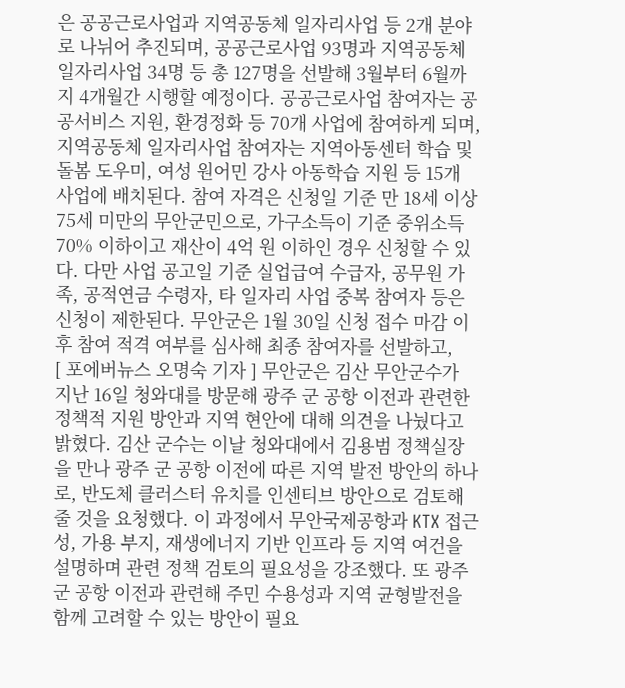은 공공근로사업과 지역공동체 일자리사업 등 2개 분야로 나뉘어 추진되며, 공공근로사업 93명과 지역공동체 일자리사업 34명 등 총 127명을 선발해 3월부터 6월까지 4개월간 시행할 예정이다. 공공근로사업 참여자는 공공서비스 지원, 환경정화 등 70개 사업에 참여하게 되며, 지역공동체 일자리사업 참여자는 지역아동센터 학습 및 돌봄 도우미, 여성 원어민 강사 아동학습 지원 등 15개 사업에 배치된다. 참여 자격은 신청일 기준 만 18세 이상 75세 미만의 무안군민으로, 가구소득이 기준 중위소득 70% 이하이고 재산이 4억 원 이하인 경우 신청할 수 있다. 다만 사업 공고일 기준 실업급여 수급자, 공무원 가족, 공적연금 수령자, 타 일자리 사업 중복 참여자 등은 신청이 제한된다. 무안군은 1월 30일 신청 접수 마감 이후 참여 적격 여부를 심사해 최종 참여자를 선발하고,
[ 포에버뉴스 오명숙 기자 ] 무안군은 김산 무안군수가 지난 16일 청와대를 방문해 광주 군 공항 이전과 관련한 정책적 지원 방안과 지역 현안에 대해 의견을 나눴다고 밝혔다. 김산 군수는 이날 청와대에서 김용범 정책실장을 만나 광주 군 공항 이전에 따른 지역 발전 방안의 하나로, 반도체 클러스터 유치를 인센티브 방안으로 검토해 줄 것을 요청했다. 이 과정에서 무안국제공항과 KTX 접근성, 가용 부지, 재생에너지 기반 인프라 등 지역 여건을 설명하며 관련 정책 검토의 필요성을 강조했다. 또 광주 군 공항 이전과 관련해 주민 수용성과 지역 균형발전을 함께 고려할 수 있는 방안이 필요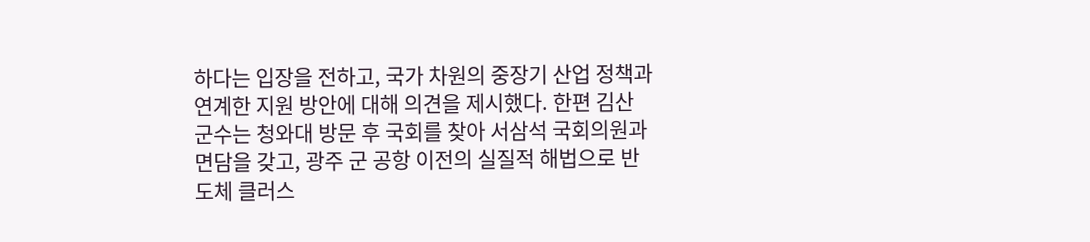하다는 입장을 전하고, 국가 차원의 중장기 산업 정책과 연계한 지원 방안에 대해 의견을 제시했다. 한편 김산 군수는 청와대 방문 후 국회를 찾아 서삼석 국회의원과 면담을 갖고, 광주 군 공항 이전의 실질적 해법으로 반도체 클러스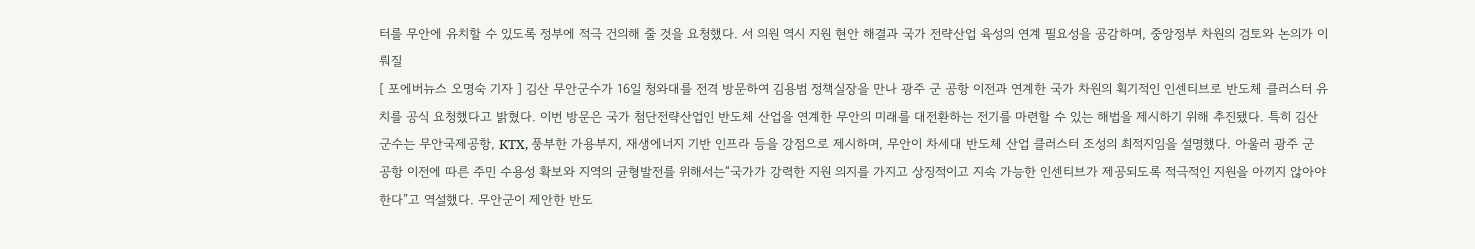터를 무안에 유치할 수 있도록 정부에 적극 건의해 줄 것을 요청했다. 서 의원 역시 지원 현안 해결과 국가 전략산업 육성의 연계 필요성을 공감하며, 중앙정부 차원의 검토와 논의가 이뤄질
[ 포에버뉴스 오명숙 기자 ] 김산 무안군수가 16일 청와대를 전격 방문하여 김용범 정책실장을 만나 광주 군 공항 이전과 연계한 국가 차원의 획기적인 인센티브로 반도체 클러스터 유치를 공식 요청했다고 밝혔다. 이번 방문은 국가 첨단전략산업인 반도체 산업을 연계한 무안의 미래를 대전환하는 전기를 마련할 수 있는 해법을 제시하기 위해 추진됐다. 특히 김산 군수는 무안국제공항, KTX, 풍부한 가용부지, 재생에너지 기반 인프라 등을 강점으로 제시하며, 무안이 차세대 반도체 산업 클러스터 조성의 최적지임을 설명했다. 아울러 광주 군 공항 이전에 따른 주민 수용성 확보와 지역의 균형발전를 위해서는“국가가 강력한 지원 의지를 가지고 상징적이고 지속 가능한 인센티브가 제공되도록 적극적인 지원을 아끼지 않아야 한다”고 역설했다. 무안군이 제안한 반도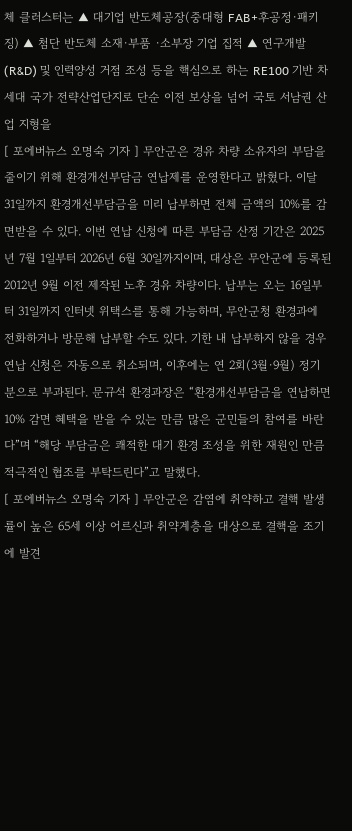체 클러스터는 ▲ 대기업 반도체공장(중대형 FAB+후공정·패키징) ▲ 첨단 반도체 소재·부품 ·소부장 기업 집적 ▲ 연구개발(R&D) 및 인력양성 거점 조성 등을 핵심으로 하는 RE100 기반 차세대 국가 전략산업단지로 단순 이전 보상을 넘어 국토 서남권 산업 지형을
[ 포에버뉴스 오명숙 기자 ] 무안군은 경유 차량 소유자의 부담을 줄이기 위해 환경개선부담금 연납제를 운영한다고 밝혔다. 이달 31일까지 환경개선부담금을 미리 납부하면 전체 금액의 10%를 감면받을 수 있다. 이번 연납 신청에 따른 부담금 산정 기간은 2025년 7월 1일부터 2026년 6월 30일까지이며, 대상은 무안군에 등록된 2012년 9월 이전 제작된 노후 경유 차량이다. 납부는 오는 16일부터 31일까지 인터넷 위택스를 통해 가능하며, 무안군청 환경과에 전화하거나 방문해 납부할 수도 있다. 기한 내 납부하지 않을 경우 연납 신청은 자동으로 취소되며, 이후에는 연 2회(3월·9월) 정기분으로 부과된다. 문규석 환경과장은 “환경개선부담금을 연납하면 10% 감면 혜택을 받을 수 있는 만큼 많은 군민들의 참여를 바란다”며 “해당 부담금은 쾌적한 대기 환경 조성을 위한 재원인 만큼 적극적인 협조를 부탁드린다”고 말했다.
[ 포에버뉴스 오명숙 기자 ] 무안군은 감염에 취약하고 결핵 발생률이 높은 65세 이상 어르신과 취약계층을 대상으로 결핵을 조기에 발견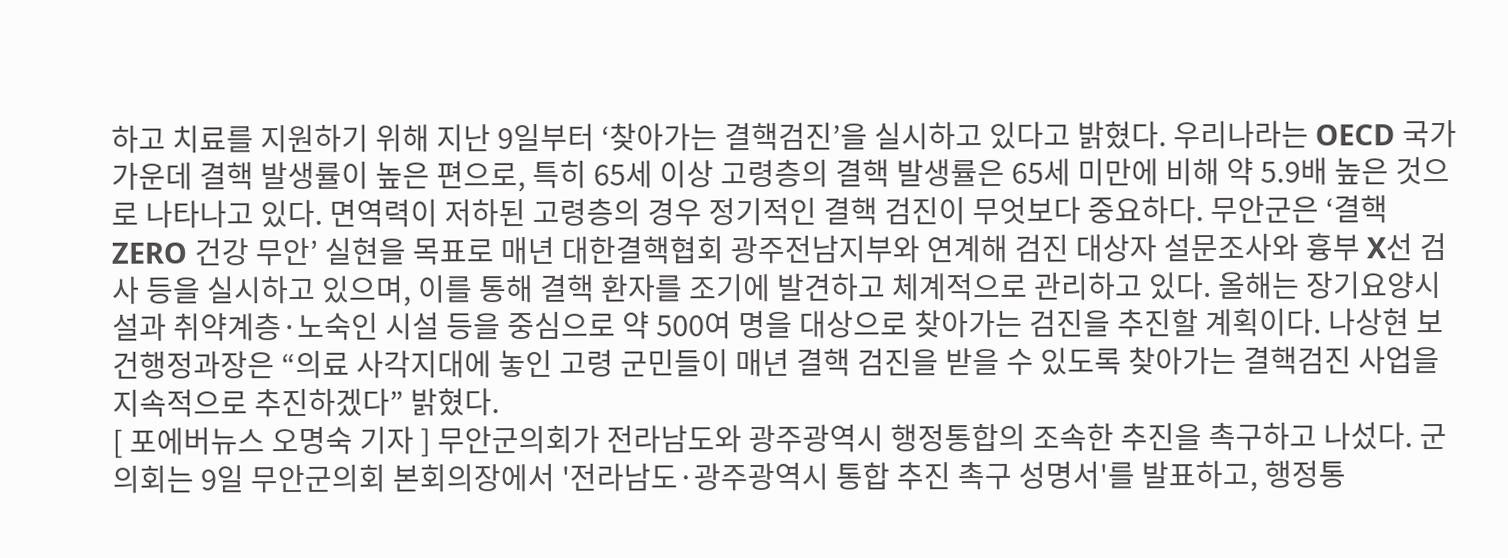하고 치료를 지원하기 위해 지난 9일부터 ‘찾아가는 결핵검진’을 실시하고 있다고 밝혔다. 우리나라는 OECD 국가 가운데 결핵 발생률이 높은 편으로, 특히 65세 이상 고령층의 결핵 발생률은 65세 미만에 비해 약 5.9배 높은 것으로 나타나고 있다. 면역력이 저하된 고령층의 경우 정기적인 결핵 검진이 무엇보다 중요하다. 무안군은 ‘결핵 ZERO 건강 무안’ 실현을 목표로 매년 대한결핵협회 광주전남지부와 연계해 검진 대상자 설문조사와 흉부 X선 검사 등을 실시하고 있으며, 이를 통해 결핵 환자를 조기에 발견하고 체계적으로 관리하고 있다. 올해는 장기요양시설과 취약계층·노숙인 시설 등을 중심으로 약 500여 명을 대상으로 찾아가는 검진을 추진할 계획이다. 나상현 보건행정과장은 “의료 사각지대에 놓인 고령 군민들이 매년 결핵 검진을 받을 수 있도록 찾아가는 결핵검진 사업을 지속적으로 추진하겠다” 밝혔다.
[ 포에버뉴스 오명숙 기자 ] 무안군의회가 전라남도와 광주광역시 행정통합의 조속한 추진을 촉구하고 나섰다. 군의회는 9일 무안군의회 본회의장에서 '전라남도·광주광역시 통합 추진 촉구 성명서'를 발표하고, 행정통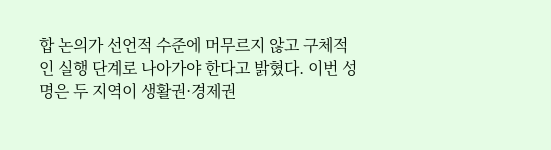합 논의가 선언적 수준에 머무르지 않고 구체적인 실행 단계로 나아가야 한다고 밝혔다. 이번 성명은 두 지역이 생활권·경제권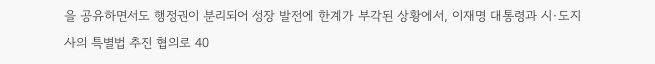을 공유하면서도 행정권이 분리되어 성장 발전에 한계가 부각된 상황에서, 이재명 대통령과 시·도지사의 특별법 추진 협의로 40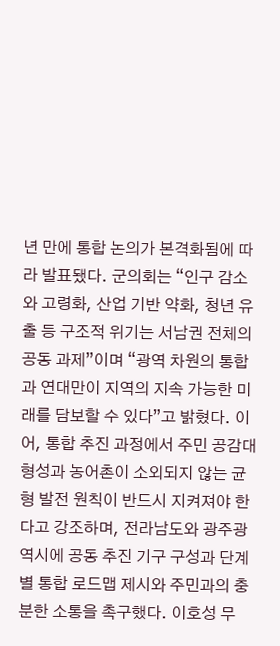년 만에 통합 논의가 본격화됨에 따라 발표됐다. 군의회는 “인구 감소와 고령화, 산업 기반 약화, 청년 유출 등 구조적 위기는 서남권 전체의 공동 과제”이며 “광역 차원의 통합과 연대만이 지역의 지속 가능한 미래를 담보할 수 있다”고 밝혔다. 이어, 통합 추진 과정에서 주민 공감대 형성과 농어촌이 소외되지 않는 균형 발전 원칙이 반드시 지켜져야 한다고 강조하며, 전라남도와 광주광역시에 공동 추진 기구 구성과 단계별 통합 로드맵 제시와 주민과의 충분한 소통을 촉구했다. 이호성 무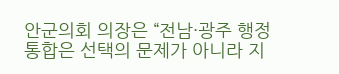안군의회 의장은 “전남·광주 행정통합은 선택의 문제가 아니라 지